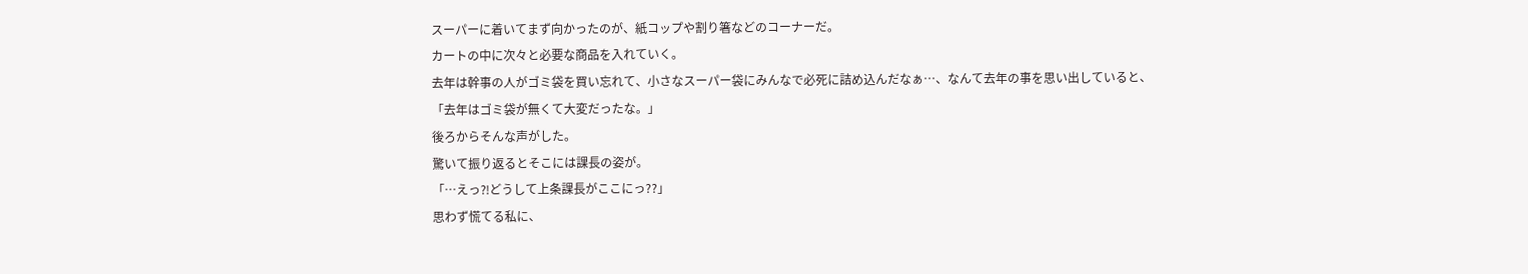スーパーに着いてまず向かったのが、紙コップや割り箸などのコーナーだ。
カートの中に次々と必要な商品を入れていく。
去年は幹事の人がゴミ袋を買い忘れて、小さなスーパー袋にみんなで必死に詰め込んだなぁ…、なんて去年の事を思い出していると、
「去年はゴミ袋が無くて大変だったな。」
後ろからそんな声がした。
驚いて振り返るとそこには課長の姿が。
「…えっ⁈どうして上条課長がここにっ??」
思わず慌てる私に、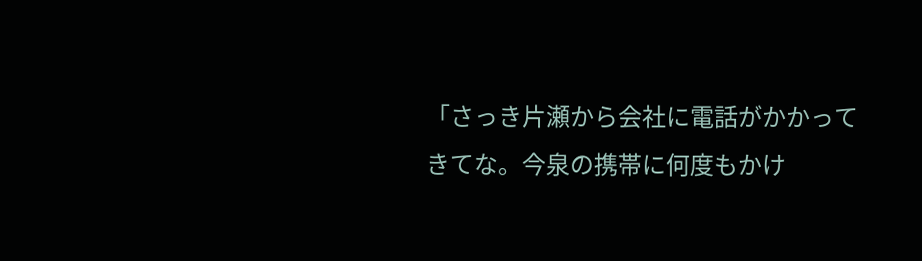「さっき片瀬から会社に電話がかかってきてな。今泉の携帯に何度もかけ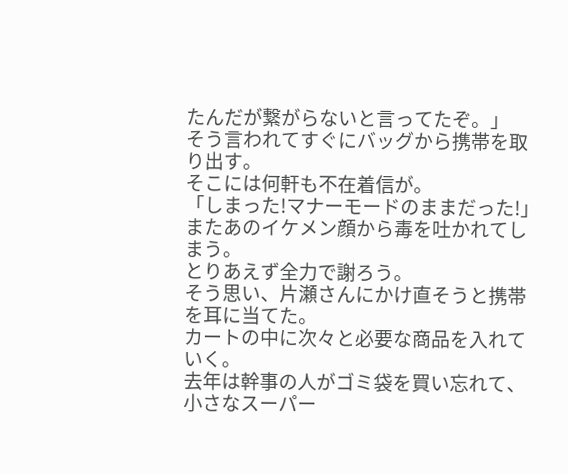たんだが繋がらないと言ってたぞ。」
そう言われてすぐにバッグから携帯を取り出す。
そこには何軒も不在着信が。
「しまった!マナーモードのままだった!」
またあのイケメン顔から毒を吐かれてしまう。
とりあえず全力で謝ろう。
そう思い、片瀬さんにかけ直そうと携帯を耳に当てた。
カートの中に次々と必要な商品を入れていく。
去年は幹事の人がゴミ袋を買い忘れて、小さなスーパー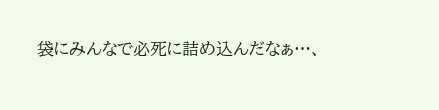袋にみんなで必死に詰め込んだなぁ…、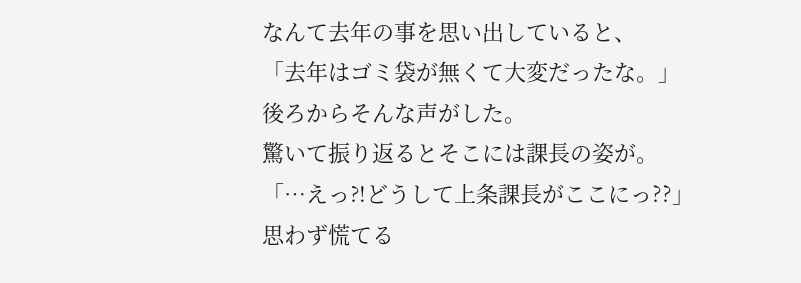なんて去年の事を思い出していると、
「去年はゴミ袋が無くて大変だったな。」
後ろからそんな声がした。
驚いて振り返るとそこには課長の姿が。
「…えっ⁈どうして上条課長がここにっ??」
思わず慌てる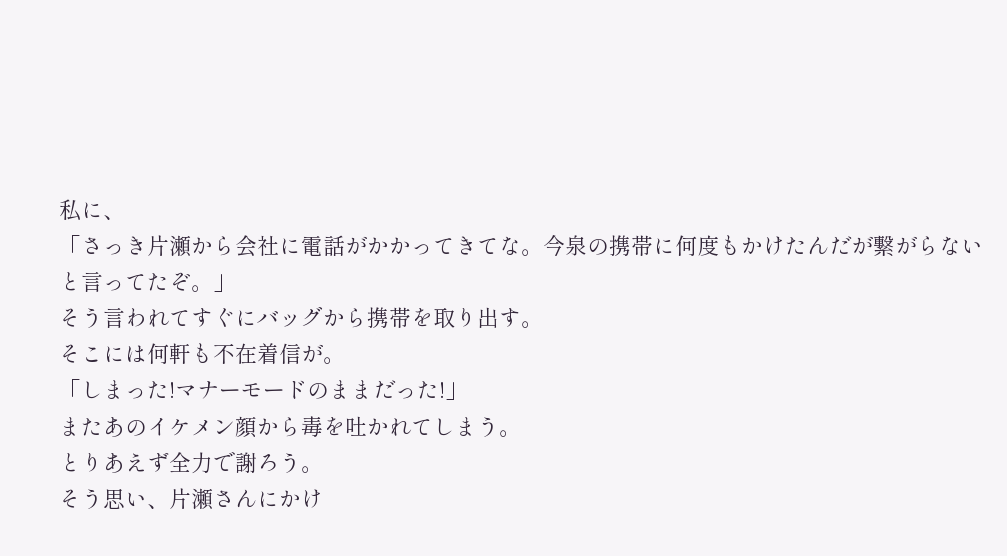私に、
「さっき片瀬から会社に電話がかかってきてな。今泉の携帯に何度もかけたんだが繋がらないと言ってたぞ。」
そう言われてすぐにバッグから携帯を取り出す。
そこには何軒も不在着信が。
「しまった!マナーモードのままだった!」
またあのイケメン顔から毒を吐かれてしまう。
とりあえず全力で謝ろう。
そう思い、片瀬さんにかけ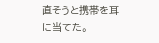直そうと携帯を耳に当てた。